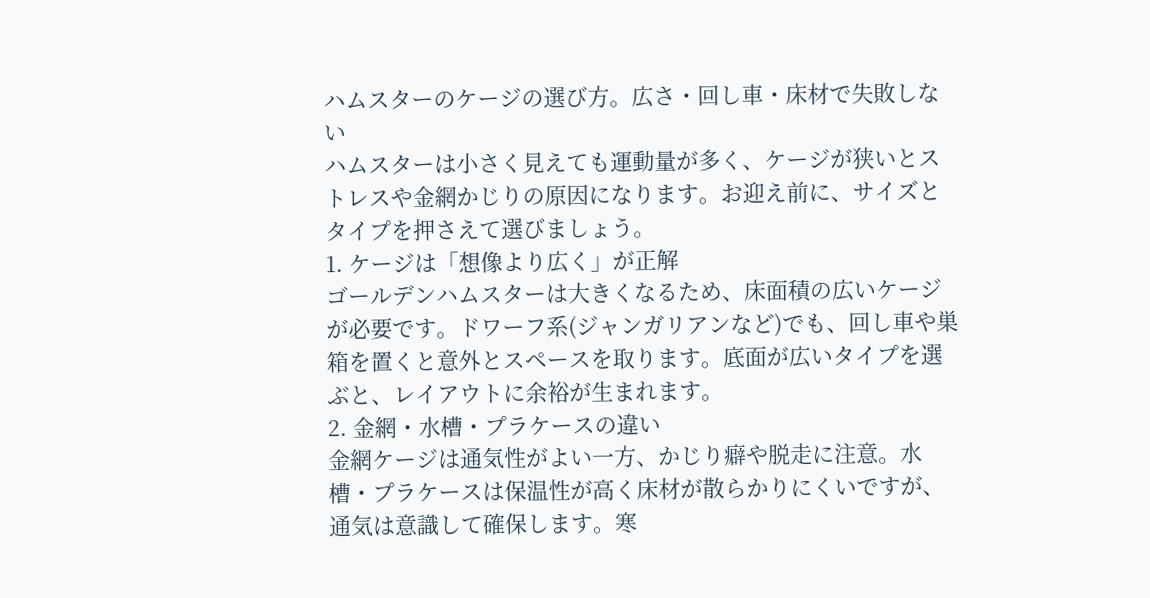ハムスターのケージの選び方。広さ・回し車・床材で失敗しない
ハムスターは小さく見えても運動量が多く、ケージが狭いとストレスや金網かじりの原因になります。お迎え前に、サイズとタイプを押さえて選びましょう。
1. ケージは「想像より広く」が正解
ゴールデンハムスターは大きくなるため、床面積の広いケージが必要です。ドワーフ系(ジャンガリアンなど)でも、回し車や巣箱を置くと意外とスペースを取ります。底面が広いタイプを選ぶと、レイアウトに余裕が生まれます。
2. 金網・水槽・プラケースの違い
金網ケージは通気性がよい一方、かじり癖や脱走に注意。水槽・プラケースは保温性が高く床材が散らかりにくいですが、通気は意識して確保します。寒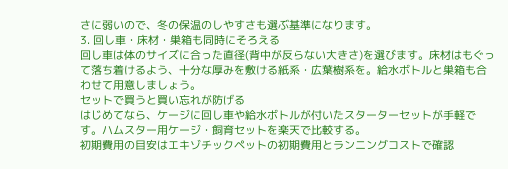さに弱いので、冬の保温のしやすさも選ぶ基準になります。
3. 回し車・床材・巣箱も同時にそろえる
回し車は体のサイズに合った直径(背中が反らない大きさ)を選びます。床材はもぐって落ち着けるよう、十分な厚みを敷ける紙系・広葉樹系を。給水ボトルと巣箱も合わせて用意しましょう。
セットで買うと買い忘れが防げる
はじめてなら、ケージに回し車や給水ボトルが付いたスターターセットが手軽です。ハムスター用ケージ・飼育セットを楽天で比較する。
初期費用の目安はエキゾチックペットの初期費用とランニングコストで確認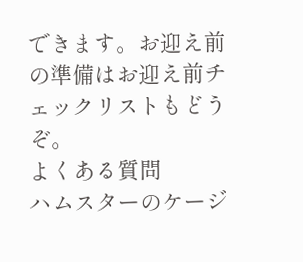できます。お迎え前の準備はお迎え前チェックリストもどうぞ。
よくある質問
ハムスターのケージ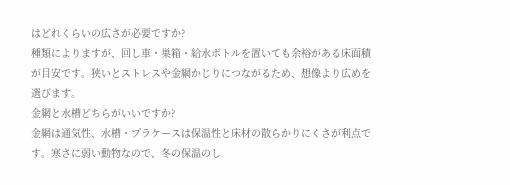はどれくらいの広さが必要ですか?
種類によりますが、回し車・巣箱・給水ボトルを置いても余裕がある床面積が目安です。狭いとストレスや金網かじりにつながるため、想像より広めを選びます。
金網と水槽どちらがいいですか?
金網は通気性、水槽・プラケースは保温性と床材の散らかりにくさが利点です。寒さに弱い動物なので、冬の保温のし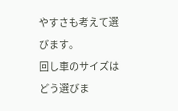やすさも考えて選びます。
回し車のサイズはどう選びま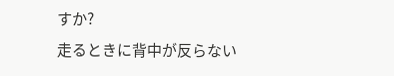すか?
走るときに背中が反らない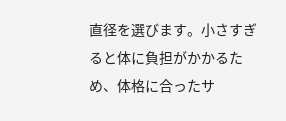直径を選びます。小さすぎると体に負担がかかるため、体格に合ったサ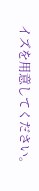イズを用意してください。